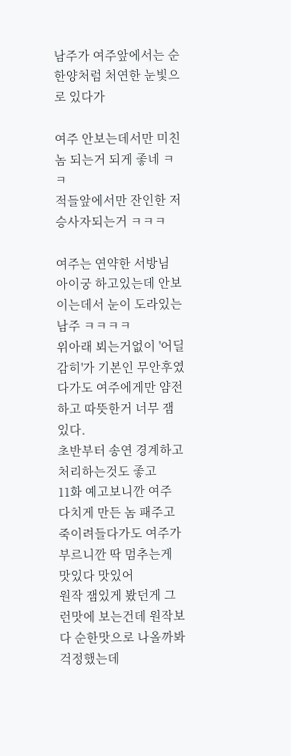남주가 여주앞에서는 순한양처럼 처연한 눈빛으로 있다가

여주 안보는데서만 미친놈 되는거 되게 좋네 ㅋㅋ
적들앞에서만 잔인한 저승사자되는거 ㅋㅋㅋ

여주는 연약한 서방님 아이궁 하고있는데 안보이는데서 눈이 도라있는 남주 ㅋㅋㅋㅋ
위아래 뵈는거없이 '어딜감히'가 기본인 무안후였다가도 여주에게만 얌전하고 따뜻한거 너무 잼있다.
초반부터 송연 경계하고 처리하는것도 좋고
11화 예고보니깐 여주 다치게 만든 놈 패주고 죽이려들다가도 여주가 부르니깐 딱 멈추는게 맛있다 맛있어
원작 잼있게 봤던게 그런맛에 보는건데 원작보다 순한맛으로 나올까봐 걱정했는데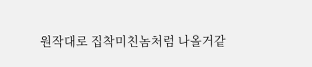원작대로 집착미친놈처럼 나올거같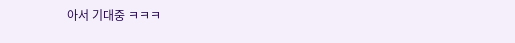아서 기대중 ㅋㅋㅋ